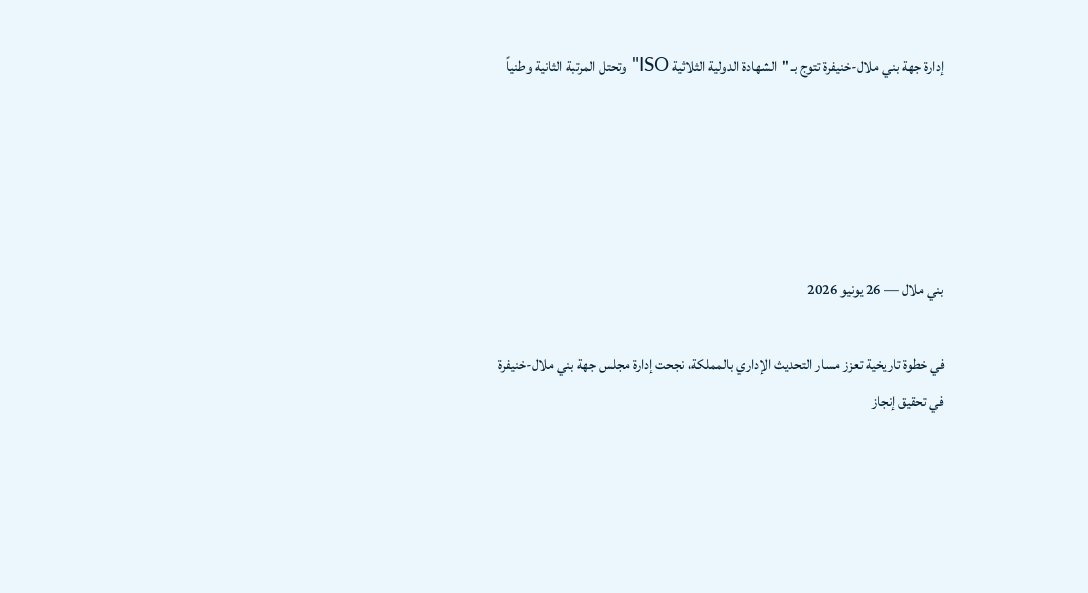إدارة جهة بني ملال-خنيفرة تتوج بـ "الشهادة الدولية الثلاثية ISO" وتحتل المرتبة الثانية وطنياً





بني ملال — 26 يونيو 2026

في خطوة تاريخية تعزز مسار التحديث الإداري بالمملكة، نجحت إدارة مجلس جهة بني ملال-خنيفرة في تحقيق إنجاز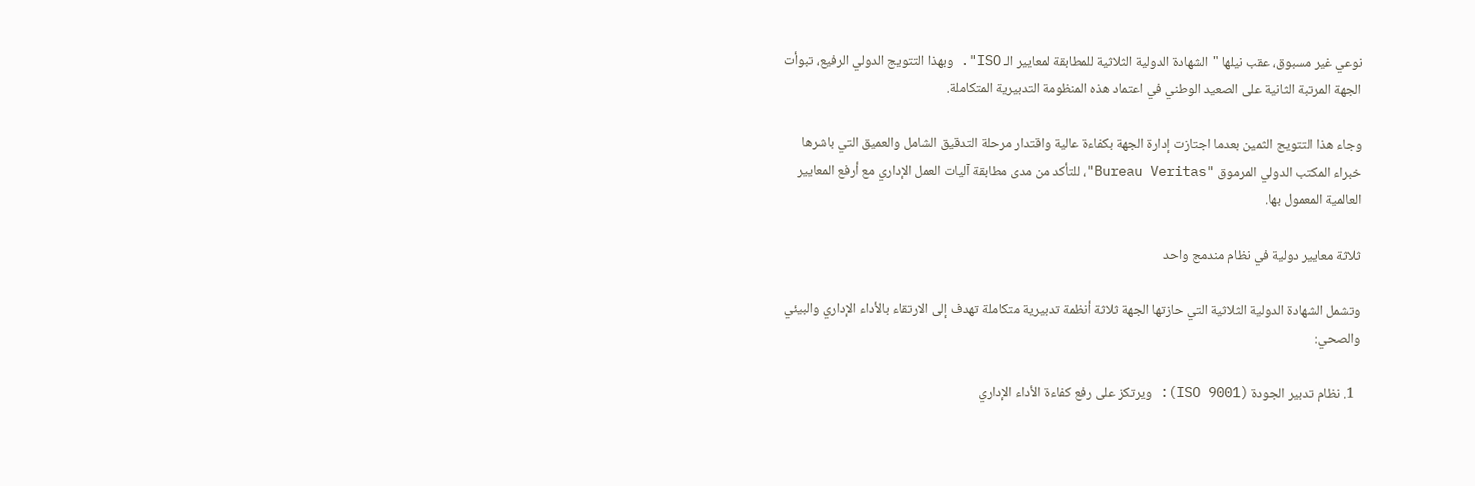نوعي غير مسبوق، عقب نيلها "الشهادة الدولية الثلاثية للمطابقة لمعايير الـ ISO". وبهذا التتويج الدولي الرفيع، تبوأت الجهة المرتبة الثانية على الصعيد الوطني في اعتماد هذه المنظومة التدبيرية المتكاملة.

وجاء هذا التتويج الثمين بعدما اجتازت إدارة الجهة بكفاءة عالية واقتدار مرحلة التدقيق الشامل والعميق التي باشرها خبراء المكتب الدولي المرموق "Bureau Veritas"، للتأكد من مدى مطابقة آليات العمل الإداري مع أرفع المعايير العالمية المعمول بها.

ثلاثة معايير دولية في نظام مندمج واحد

وتشمل الشهادة الدولية الثلاثية التي حازتها الجهة ثلاثة أنظمة تدبيرية متكاملة تهدف إلى الارتقاء بالأداء الإداري والبيئي والصحي:

  1. نظام تدبير الجودة (ISO 9001): ويرتكز على رفع كفاءة الأداء الإداري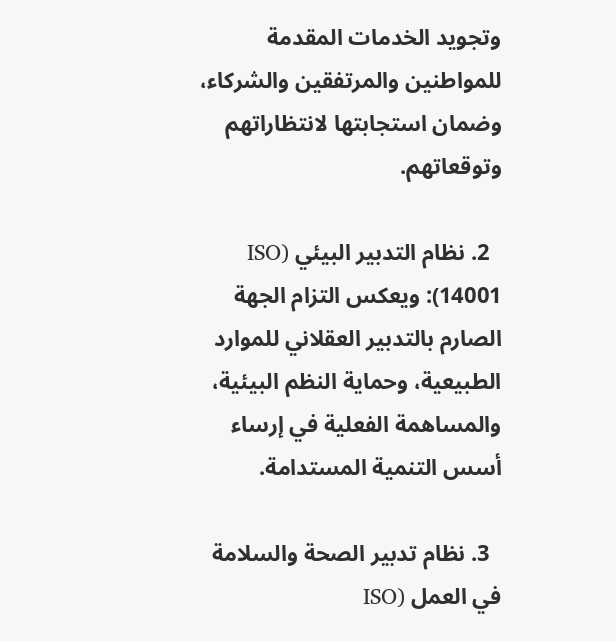وتجويد الخدمات المقدمة للمواطنين والمرتفقين والشركاء، وضمان استجابتها لانتظاراتهم وتوقعاتهم.

  2. نظام التدبير البيئي (ISO 14001): ويعكس التزام الجهة الصارم بالتدبير العقلاني للموارد الطبيعية، وحماية النظم البيئية، والمساهمة الفعلية في إرساء أسس التنمية المستدامة.

  3. نظام تدبير الصحة والسلامة في العمل (ISO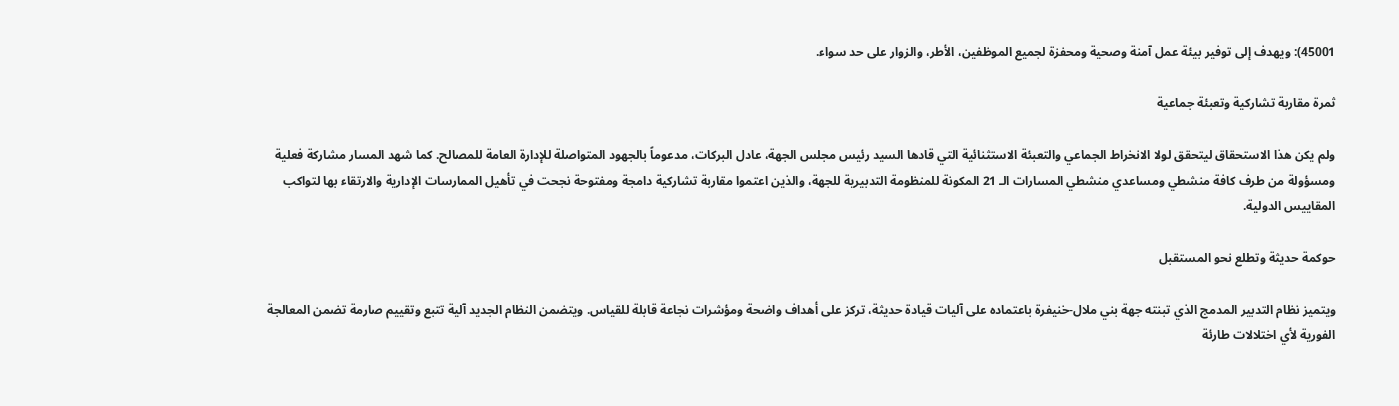45001): ويهدف إلى توفير بيئة عمل آمنة وصحية ومحفزة لجميع الموظفين، الأطر، والزوار على حد سواء.

ثمرة مقاربة تشاركية وتعبئة جماعية

ولم يكن هذا الاستحقاق ليتحقق لولا الانخراط الجماعي والتعبئة الاستثنائية التي قادها السيد رئيس مجلس الجهة، عادل البركات، مدعوماً بالجهود المتواصلة للإدارة العامة للمصالح. كما شهد المسار مشاركة فعلية ومسؤولة من طرف كافة منشطي ومساعدي منشطي المسارات الـ 21 المكونة للمنظومة التدبيرية للجهة، والذين اعتموا مقاربة تشاركية دامجة ومفتوحة نجحت في تأهيل الممارسات الإدارية والارتقاء بها لتواكب المقاييس الدولية.

حوكمة حديثة وتطلع نحو المستقبل

ويتميز نظام التدبير المدمج الذي تبنته جهة بني ملال-خنيفرة باعتماده على آليات قيادة حديثة، تركز على أهداف واضحة ومؤشرات نجاعة قابلة للقياس. ويتضمن النظام الجديد آلية تتبع وتقييم صارمة تضمن المعالجة الفورية لأي اختلالات طارئة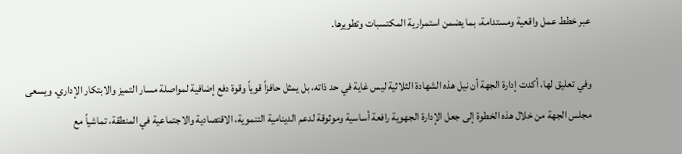عبر خطط عمل واقعية ومستدامة، بما يضمن استمرارية المكتسبات وتطويرها.

وفي تعليق لها، أكدت إدارة الجهة أن نيل هذه الشهادة الثلاثية ليس غاية في حد ذاته، بل يمثل حافزاً قوياً وقوة دفع إضافية لمواصلة مسار التميز والابتكار الإداري. ويسعى مجلس الجهة من خلال هذه الخطوة إلى جعل الإدارة الجهوية رافعة أساسية وموثوقة لدعم الدينامية التنموية، الاقتصادية والاجتماعية في المنطقة، تماشياً مع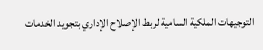التوجيهات الملكية السامية لربط الإصلاح الإداري بتجويد الخدمات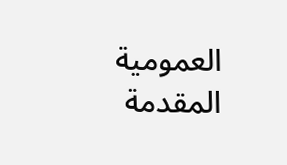العمومية المقدمة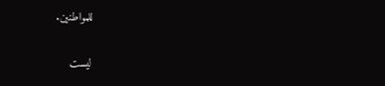للمواطنين.

ليست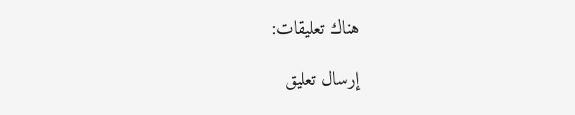هناك تعليقات:

إرسال تعليق